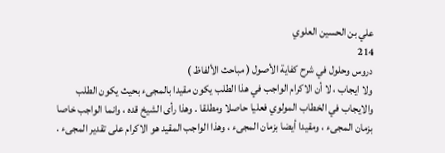علي بن الحسين العلوي
214
دروس وحلول في شرح كفاية الأصول ( مباحث الألفاظ )
ولا ايجاب ، لا أن الاكرام الواجب في هذا الطلب يكون مقيدا بالمجىء بحيث يكون الطلب والايجاب في الخطاب المولوي فعليا حاصلا ومطلقا . وهذا رأى الشيخ قده ، وانما الواجب خاصا بزمان المجىء ، ومقيدا أيضا بزمان المجىء ، وهذا الواجب المقيد هو الاكرام على تقدير المجىء .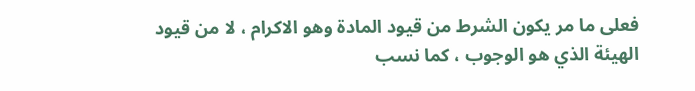فعلى ما مر يكون الشرط من قيود المادة وهو الاكرام ، لا من قيود الهيئة الذي هو الوجوب ، كما نسب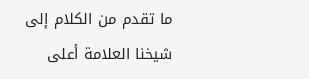ما تقدم من الكلام إلى شيخنا العلامة أعلى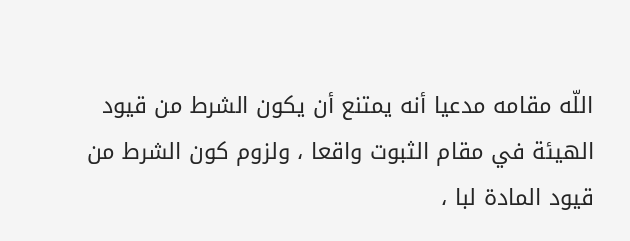اللّه مقامه مدعيا أنه يمتنع أن يكون الشرط من قيود الهيئة في مقام الثبوت واقعا ، ولزوم كون الشرط من قيود المادة لبا ،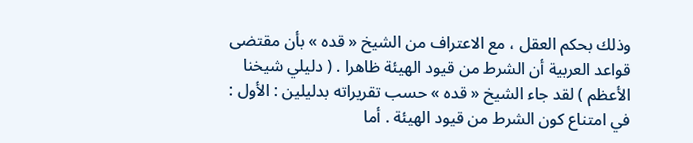وذلك بحكم العقل ، مع الاعتراف من الشيخ « قده » بأن مقتضى قواعد العربية أن الشرط من قيود الهيئة ظاهرا . ( دليلي شيخنا الأعظم ) لقد جاء الشيخ « قده » حسب تقريراته بدليلين : الأول : في امتناع كون الشرط من قيود الهيئة . أما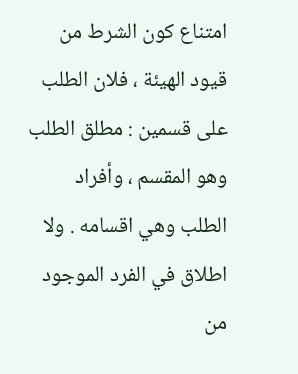امتناع كون الشرط من قيود الهيئة ، فلان الطلب على قسمين : مطلق الطلب وهو المقسم ، وأفراد الطلب وهي اقسامه . ولا اطلاق في الفرد الموجود من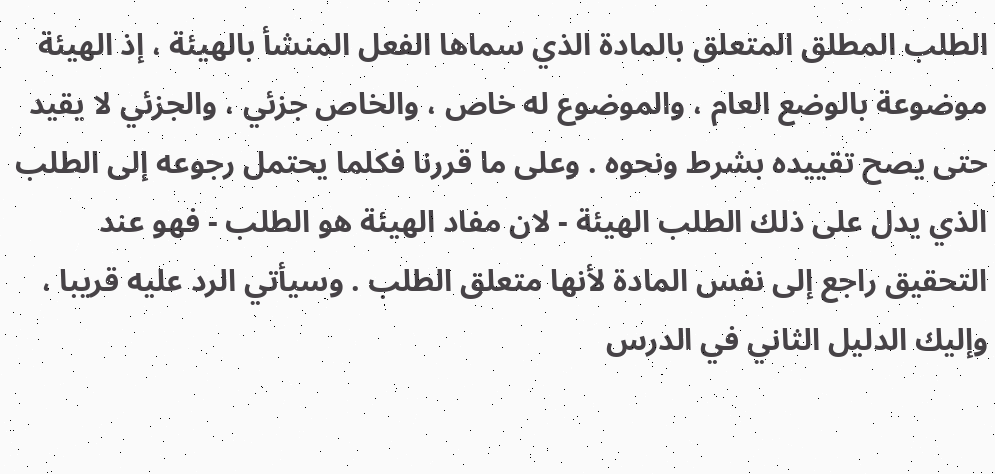الطلب المطلق المتعلق بالمادة الذي سماها الفعل المنشأ بالهيئة ، إذ الهيئة موضوعة بالوضع العام ، والموضوع له خاص ، والخاص جزئي ، والجزئي لا يقيد حتى يصح تقييده بشرط ونحوه . وعلى ما قررنا فكلما يحتمل رجوعه إلى الطلب الذي يدل على ذلك الطلب الهيئة - لان مفاد الهيئة هو الطلب - فهو عند التحقيق راجع إلى نفس المادة لأنها متعلق الطلب . وسيأتي الرد عليه قريبا ، وإليك الدليل الثاني في الدرس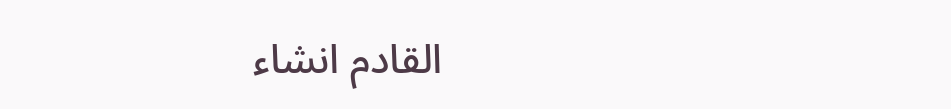القادم انشاء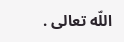اللّه تعالى .